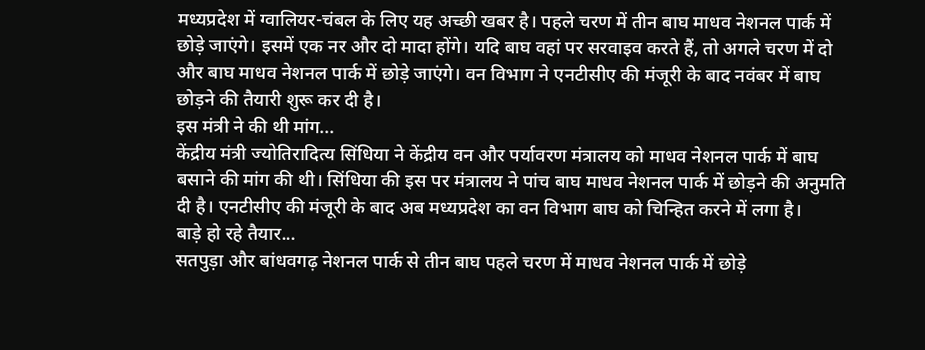मध्यप्रदेश में ग्वालियर-चंबल के लिए यह अच्छी खबर है। पहले चरण में तीन बाघ माधव नेशनल पार्क में छोड़े जाएंगे। इसमें एक नर और दो मादा होंगे। यदि बाघ वहां पर सरवाइव करते हैं, तो अगले चरण में दो और बाघ माधव नेशनल पार्क में छोड़े जाएंगे। वन विभाग ने एनटीसीए की मंजूरी के बाद नवंबर में बाघ छोड़ने की तैयारी शुरू कर दी है।
इस मंत्री ने की थी मांग...
केंद्रीय मंत्री ज्योतिरादित्य सिंधिया ने केंद्रीय वन और पर्यावरण मंत्रालय को माधव नेशनल पार्क में बाघ बसाने की मांग की थी। सिंधिया की इस पर मंत्रालय ने पांच बाघ माधव नेशनल पार्क में छोड़ने की अनुमति दी है। एनटीसीए की मंजूरी के बाद अब मध्यप्रदेश का वन विभाग बाघ को चिन्हित करने में लगा है।
बाड़े हो रहे तैयार...
सतपुड़ा और बांधवगढ़ नेशनल पार्क से तीन बाघ पहले चरण में माधव नेशनल पार्क में छोड़े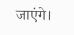जाएंगे।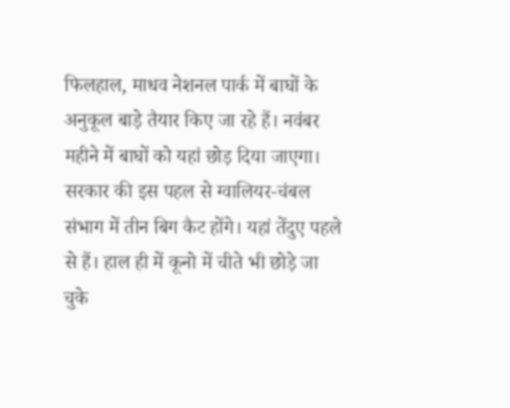फिलहाल, माधव नेशनल पार्क में बाघों के अनुकूल बाड़े तैयार किए जा रहे हैं। नवंबर महीने में बाघों को यहां छोड़ दिया जाएगा।
सरकार की इस पहल से ग्वालियर-चंबल संभाग में तीन बिग कैट होंगे। यहां तेंदुए पहले से हैं। हाल ही में कूनो में चीते भी छोड़े जा चुके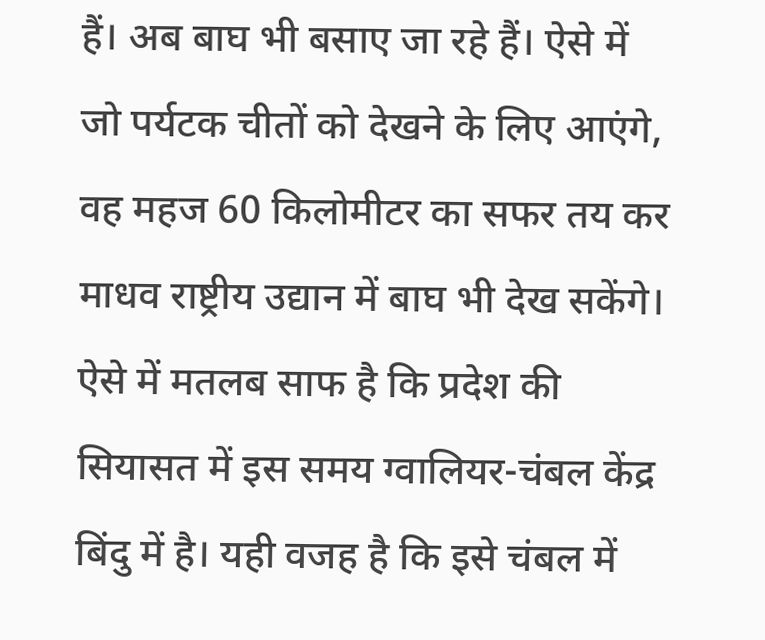हैं। अब बाघ भी बसाए जा रहे हैं। ऐसे में जो पर्यटक चीतों को देखने के लिए आएंगे, वह महज 60 किलोमीटर का सफर तय कर माधव राष्ट्रीय उद्यान में बाघ भी देख सकेंगे।
ऐसे में मतलब साफ है कि प्रदेश की सियासत में इस समय ग्वालियर-चंबल केंद्र बिंदु में है। यही वजह है कि इसे चंबल में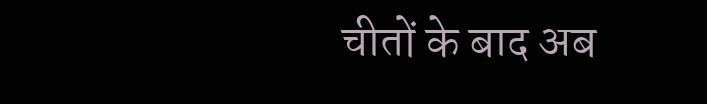चीतों के बाद अब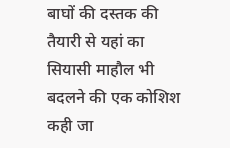बाघों की दस्तक की तैयारी से यहां का सियासी माहौल भी बदलने की एक कोशिश कही जा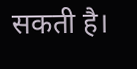सकती है।